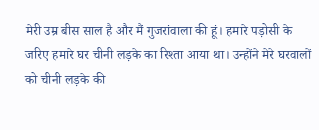मेरी उम्र बीस साल है और मैं गुजरांवाला की हूं। हमारे पड़ोसी के जरिए हमारे घर चीनी लड़के का रिश्ता आया था। उन्होंने मेरे घरवालों को चीनी लड़के की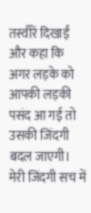तस्वीरें दिखाईं और कहा कि अगर लड़के को आपकी लड़की पसंद आ गई तो उसकी जिंदगी बदल जाएगी।
मेरी जिंदगी सच में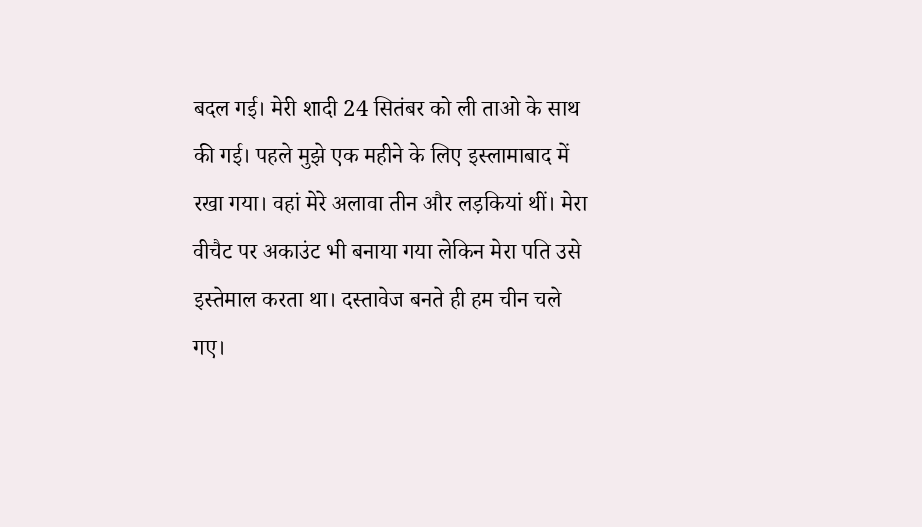बदल गई। मेरी शादी 24 सितंबर को ली ताओ के साथ की गई। पहले मुझे एक महीने के लिए इस्लामाबाद में रखा गया। वहां मेरे अलावा तीन और लड़कियां थीं। मेरा वीचैट पर अकाउंट भी बनाया गया लेकिन मेरा पति उसे इस्तेमाल करता था। दस्तावेज बनते ही हम चीन चले गए।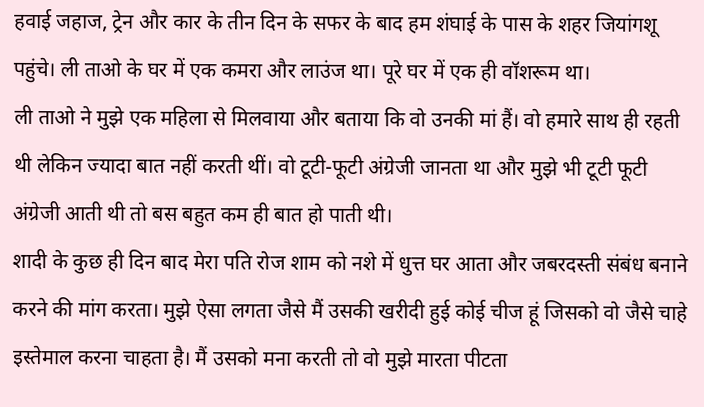हवाई जहाज, ट्रेन और कार के तीन दिन के सफर के बाद हम शंघाई के पास के शहर जियांगशू पहुंचे। ली ताओ के घर में एक कमरा और लाउंज था। पूरे घर में एक ही वॉशरूम था।
ली ताओ ने मुझे एक महिला से मिलवाया और बताया कि वो उनकी मां हैं। वो हमारे साथ ही रहती थी लेकिन ज्यादा बात नहीं करती थीं। वो टूटी-फूटी अंग्रेजी जानता था और मुझे भी टूटी फूटी अंग्रेजी आती थी तो बस बहुत कम ही बात हो पाती थी।
शादी के कुछ ही दिन बाद मेरा पति रोज शाम को नशे में धुत्त घर आता और जबरदस्ती संबंध बनाने करने की मांग करता। मुझे ऐसा लगता जैसे मैं उसकी खरीदी हुई कोई चीज हूं जिसको वो जैसे चाहे इस्तेमाल करना चाहता है। मैं उसको मना करती तो वो मुझे मारता पीटता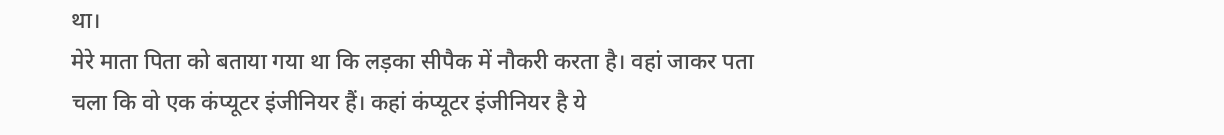था।
मेरे माता पिता को बताया गया था कि लड़का सीपैक में नौकरी करता है। वहां जाकर पता चला कि वो एक कंप्यूटर इंजीनियर हैं। कहां कंप्यूटर इंजीनियर है ये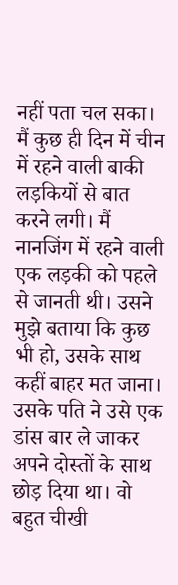नहीं पता चल सका।
मैं कुछ ही दिन में चीन में रहने वाली बाकी लड़कियों से बात करने लगी। मैं नानजिंग में रहने वाली एक लड़की को पहले से जानती थी। उसने मुझे बताया कि कुछ भी हो, उसके साथ कहीं बाहर मत जाना। उसके पति ने उसे एक डांस बार ले जाकर अपने दोस्तों के साथ छोड़ दिया था। वो बहुत चीखी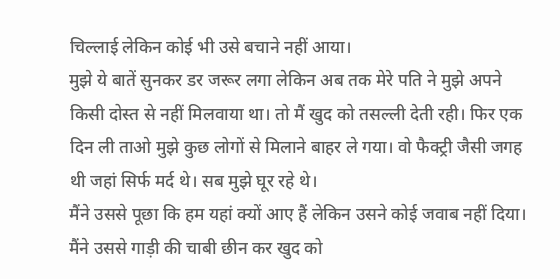चिल्लाई लेकिन कोई भी उसे बचाने नहीं आया।
मुझे ये बातें सुनकर डर जरूर लगा लेकिन अब तक मेरे पति ने मुझे अपने किसी दोस्त से नहीं मिलवाया था। तो मैं खुद को तसल्ली देती रही। फिर एक दिन ली ताओ मुझे कुछ लोगों से मिलाने बाहर ले गया। वो फैक्ट्री जैसी जगह थी जहां सिर्फ मर्द थे। सब मुझे घूर रहे थे।
मैंने उससे पूछा कि हम यहां क्यों आए हैं लेकिन उसने कोई जवाब नहीं दिया। मैंने उससे गाड़ी की चाबी छीन कर खुद को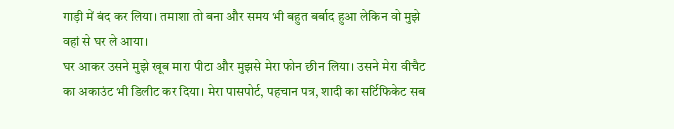गाड़ी में बंद कर लिया। तमाशा तो बना और समय भी बहुत बर्बाद हुआ लेकिन वो मुझे वहां से घर ले आया।
घर आकर उसने मुझे खूब मारा पीटा और मुझसे मेरा फोन छीन लिया। उसने मेरा वीचैट का अकाउंट भी डिलीट कर दिया। मेरा पासपोर्ट, पहचान पत्र, शादी का सर्टिफिकेट सब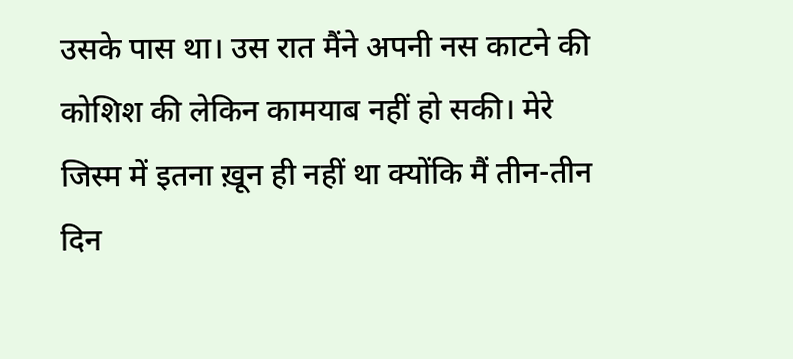उसके पास था। उस रात मैंने अपनी नस काटने की कोशिश की लेकिन कामयाब नहीं हो सकी। मेरे जिस्म में इतना ख़ून ही नहीं था क्योंकि मैं तीन-तीन दिन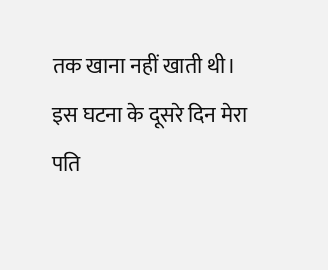तक खाना नहीं खाती थी।
इस घटना के दूसरे दिन मेरा पति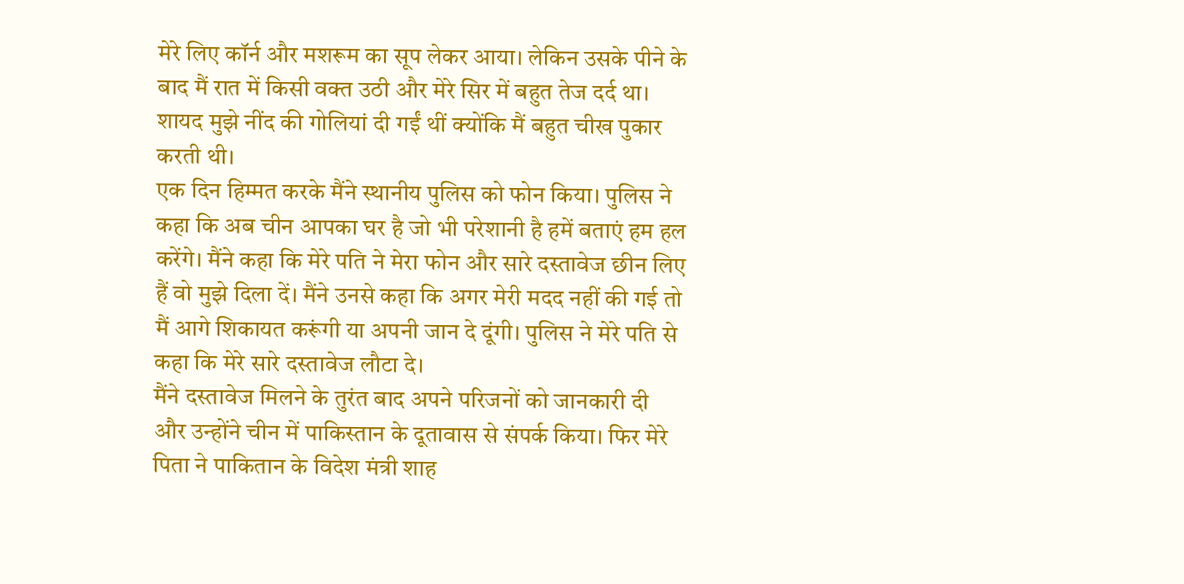मेरे लिए कॉर्न और मशरूम का सूप लेकर आया। लेकिन उसके पीने के बाद मैं रात में किसी वक्त उठी और मेरे सिर में बहुत तेज दर्द था। शायद मुझे नींद की गोलियां दी गईं थीं क्योंकि मैं बहुत चीख पुकार करती थी।
एक दिन हिम्मत करके मैंने स्थानीय पुलिस को फोन किया। पुलिस ने कहा कि अब चीन आपका घर है जो भी परेशानी है हमें बताएं हम हल करेंगे। मैंने कहा कि मेरे पति ने मेरा फोन और सारे दस्तावेज छीन लिए हैं वो मुझे दिला दें। मैंने उनसे कहा कि अगर मेरी मदद नहीं की गई तो मैं आगे शिकायत करूंगी या अपनी जान दे दूंगी। पुलिस ने मेरे पति से कहा कि मेरे सारे दस्तावेज लौटा दे।
मैंने दस्तावेज मिलने के तुरंत बाद अपने परिजनों को जानकारी दी और उन्होंने चीन में पाकिस्तान के दूतावास से संपर्क किया। फिर मेरे पिता ने पाकितान के विदेश मंत्री शाह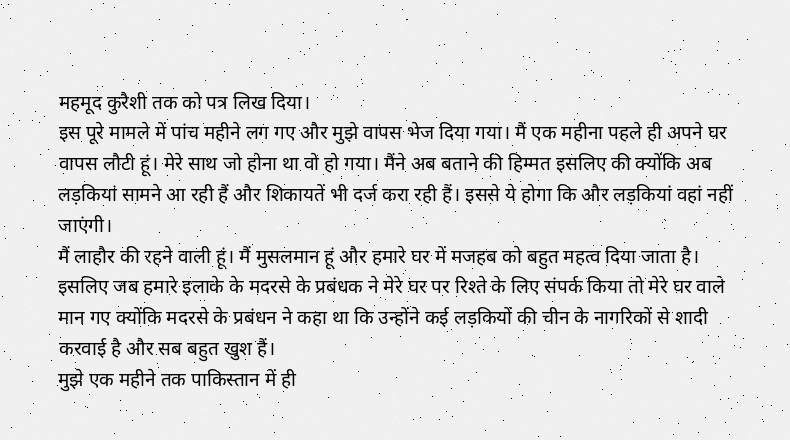महमूद कुरैशी तक को पत्र लिख दिया।
इस पूरे मामले में पांच महीने लग गए और मुझे वापस भेज दिया गया। मैं एक महीना पहले ही अपने घर वापस लौटी हूं। मेरे साथ जो होना था वो हो गया। मैंने अब बताने की हिम्मत इसलिए की क्योंकि अब लड़कियां सामने आ रही हैं और शिकायतें भी दर्ज करा रही हैं। इससे ये होगा कि और लड़कियां वहां नहीं जाएंगी।
मैं लाहौर की रहने वाली हूं। मैं मुसलमान हूं और हमारे घर में मजहब को बहुत महत्व दिया जाता है। इसलिए जब हमारे इलाके के मदरसे के प्रबंधक ने मेरे घर पर रिश्ते के लिए संपर्क किया तो मेरे घर वाले मान गए क्योंकि मदरसे के प्रबंधन ने कहा था कि उन्होंने कई लड़कियों की चीन के नागरिकों से शादी करवाई है और सब बहुत खुश हैं।
मुझे एक महीने तक पाकिस्तान में ही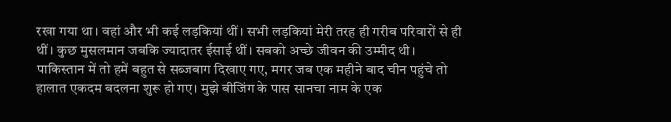रखा गया था। वहां और भी कई लड़कियां थीं। सभी लड़कियां मेरी तरह ही गरीब परिवारों से ही थीं। कुछ मुसलमान जबकि ज्यादातर ईसाई थीं। सबको अच्छे जीवन की उम्मीद थी।
पाकिस्तान में तो हमें बहुत से सब्जबाग दिखाए गए, मगर जब एक महीने बाद चीन पहुंचे तो हालात एकदम बदलना शुरू हो गए। मुझे बीजिंग के पास सानचा नाम के एक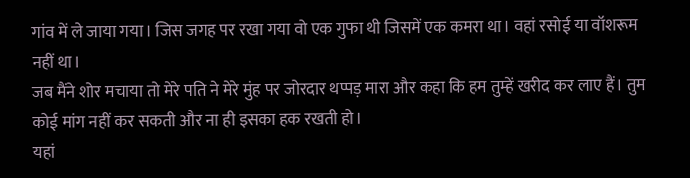गांव में ले जाया गया। जिस जगह पर रखा गया वो एक गुफा थी जिसमें एक कमरा था। वहां रसोई या वॉशरूम नहीं था।
जब मैंने शोर मचाया तो मेरे पति ने मेरे मुंह पर जोरदार थप्पड़ मारा और कहा कि हम तुम्हें खरीद कर लाए हैं। तुम कोई मांग नहीं कर सकती और ना ही इसका हक रखती हो।
यहां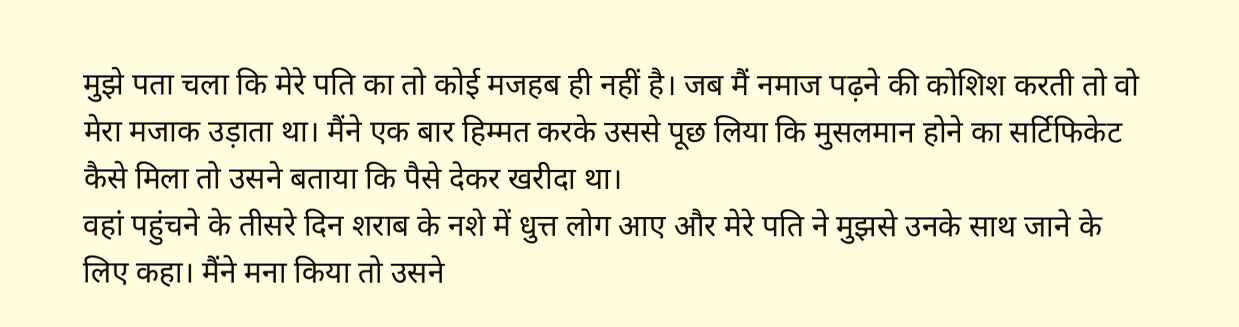मुझे पता चला कि मेरे पति का तो कोई मजहब ही नहीं है। जब मैं नमाज पढ़ने की कोशिश करती तो वो मेरा मजाक उड़ाता था। मैंने एक बार हिम्मत करके उससे पूछ लिया कि मुसलमान होने का सर्टिफिकेट कैसे मिला तो उसने बताया कि पैसे देकर खरीदा था।
वहां पहुंचने के तीसरे दिन शराब के नशे में धुत्त लोग आए और मेरे पति ने मुझसे उनके साथ जाने के लिए कहा। मैंने मना किया तो उसने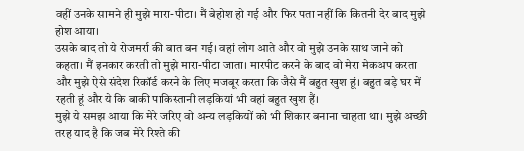वहीं उनके सामने ही मुझे मारा-पीटा। मैं बेहोश हो गई और फिर पता नहीं कि कितनी देर बाद मुझे होश आया।
उसके बाद तो ये रोजमर्रा की बात बन गई। वहां लोग आते और वो मुझे उनके साथ जाने को कहता। मैं इनकार करती तो मुझे मारा-पीटा जाता। मारपीट करने के बाद वो मेरा मेकअप करता और मुझे ऐसे संदेश रिकॉर्ड करने के लिए मजबूर करता कि जैसे मैं बहुत खुश हूं। बहुत बड़े घर में रहती हूं और ये कि बाकी पाकिस्तानी लड़कियां भी वहां बहुत खुश हैं।
मुझे ये समझ आया कि मेरे जरिए वो अन्य लड़कियों को भी शिकार बनाना चाहता था। मुझे अच्छी तरह याद है कि जब मेरे रिश्ते की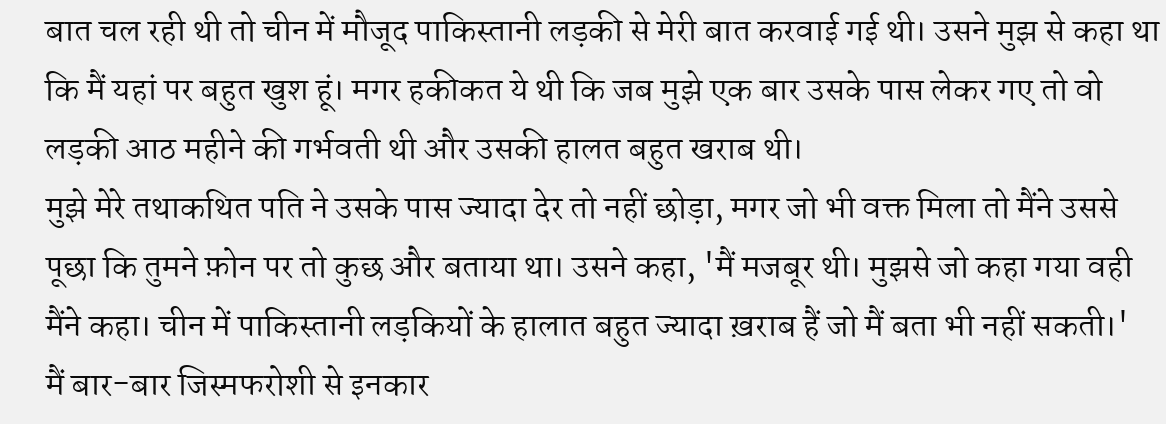बात चल रही थी तो चीन में मौजूद पाकिस्तानी लड़की से मेरी बात करवाई गई थी। उसने मुझ से कहा था कि मैं यहां पर बहुत खुश हूं। मगर हकीकत ये थी कि जब मुझे एक बार उसके पास लेकर गए तो वो लड़की आठ महीने की गर्भवती थी और उसकी हालत बहुत खराब थी।
मुझे मेरे तथाकथित पति ने उसके पास ज्यादा देर तो नहीं छोड़ा, मगर जो भी वक्त मिला तो मैंने उससे पूछा कि तुमने फ़ोन पर तो कुछ और बताया था। उसने कहा, 'मैं मजबूर थी। मुझसे जो कहा गया वही मैंने कहा। चीन में पाकिस्तानी लड़कियों के हालात बहुत ज्यादा ख़राब हैं जो मैं बता भी नहीं सकती।'
मैं बार-बार जिस्मफरोशी से इनकार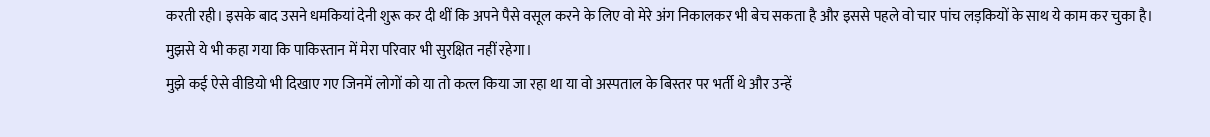करती रही। इसके बाद उसने धमकियां देनी शुरू कर दी थीं कि अपने पैसे वसूल करने के लिए वो मेरे अंग निकालकर भी बेच सकता है और इससे पहले वो चार पांच लड़कियों के साथ ये काम कर चुका है। मुझसे ये भी कहा गया कि पाकिस्तान में मेरा परिवार भी सुरक्षित नहीं रहेगा।
मुझे कई ऐसे वीडियो भी दिखाए गए जिनमें लोगों को या तो कत्ल किया जा रहा था या वो अस्पताल के बिस्तर पर भर्ती थे और उन्हें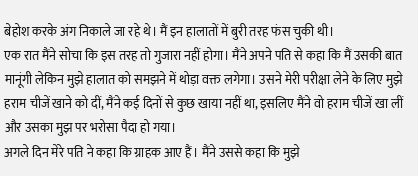बेहोश करके अंग निकाले जा रहे थे। मैं इन हालातों में बुरी तरह फंस चुकी थी।
एक रात मैंने सोचा कि इस तरह तो गुजारा नहीं होगा। मैंने अपने पति से कहा कि मैं उसकी बात मानूंगी लेकिन मुझे हालात को समझने में थोड़ा वक्त लगेगा। उसने मेरी परीक्षा लेने के लिए मुझे हराम चीजें खाने को दीं, मैंने कई दिनों से कुछ खाया नहीं था, इसलिए मैंने वो हराम चीजें खा लीं और उसका मुझ पर भरोसा पैदा हो गया।
अगले दिन मेरे पति ने कहा कि ग्राहक आए हैं। मैंने उससे कहा कि मुझे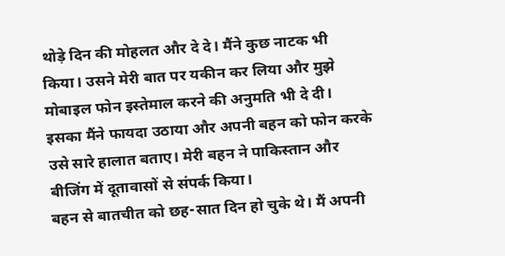थोड़े दिन की मोहलत और दे दे। मैंने कुछ नाटक भी किया। उसने मेरी बात पर यकीन कर लिया और मुझे मोबाइल फोन इस्तेमाल करने की अनुमति भी दे दी। इसका मैंने फायदा उठाया और अपनी बहन को फोन करके उसे सारे हालात बताए। मेरी बहन ने पाकिस्तान और बीजिंग में दूतावासों से संपर्क किया।
बहन से बातचीत को छह-सात दिन हो चुके थे। मैं अपनी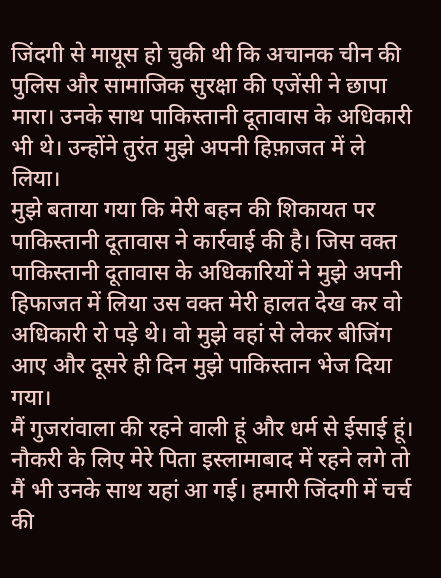जिंदगी से मायूस हो चुकी थी कि अचानक चीन की पुलिस और सामाजिक सुरक्षा की एजेंसी ने छापा मारा। उनके साथ पाकिस्तानी दूतावास के अधिकारी भी थे। उन्होंने तुरंत मुझे अपनी हिफ़ाजत में ले लिया।
मुझे बताया गया कि मेरी बहन की शिकायत पर पाकिस्तानी दूतावास ने कार्रवाई की है। जिस वक्त पाकिस्तानी दूतावास के अधिकारियों ने मुझे अपनी हिफाजत में लिया उस वक्त मेरी हालत देख कर वो अधिकारी रो पड़े थे। वो मुझे वहां से लेकर बीजिंग आए और दूसरे ही दिन मुझे पाकिस्तान भेज दिया गया।
मैं गुजरांवाला की रहने वाली हूं और धर्म से ईसाई हूं। नौकरी के लिए मेरे पिता इस्लामाबाद में रहने लगे तो मैं भी उनके साथ यहां आ गई। हमारी जिंदगी में चर्च की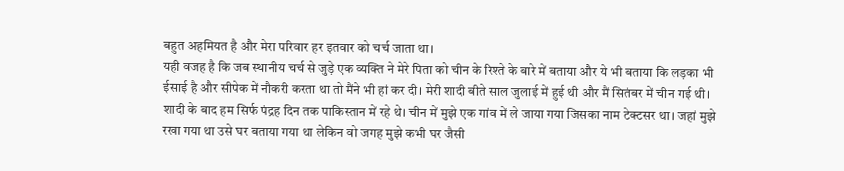बहुत अहमियत है और मेरा परिवार हर इतवार को चर्च जाता था।
यही वजह है कि जब स्थानीय चर्च से जुड़े एक व्यक्ति ने मेरे पिता को चीन के रिश्ते के बारे में बताया और ये भी बताया कि लड़का भी ईसाई है और सीपेक में नौकरी करता था तो मैंने भी हां कर दी। मेरी शादी बीते साल जुलाई में हुई थी और मैं सितंबर में चीन गई थी।
शादी के बाद हम सिर्फ पंद्रह दिन तक पाकिस्तान में रहे थे। चीन में मुझे एक गांव में ले जाया गया जिसका नाम टेक्टसर था। जहां मुझे रखा गया था उसे घर बताया गया था लेकिन वो जगह मुझे कभी घर जैसी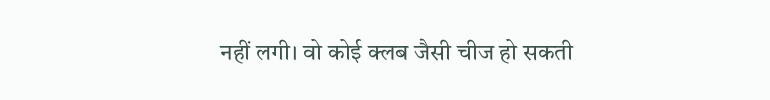नहीं लगी। वो कोई क्लब जैसी चीज हो सकती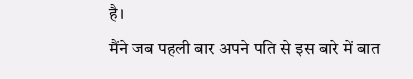है।
मैंने जब पहली बार अपने पति से इस बारे में बात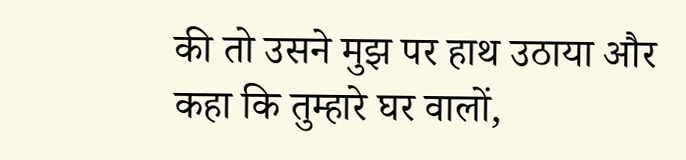की तो उसने मुझ पर हाथ उठाया और कहा कि तुम्हारे घर वालों,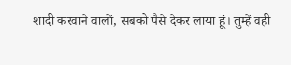शादी करवाने वालों, सबको पैसे देकर लाया हूं। तुम्हें वही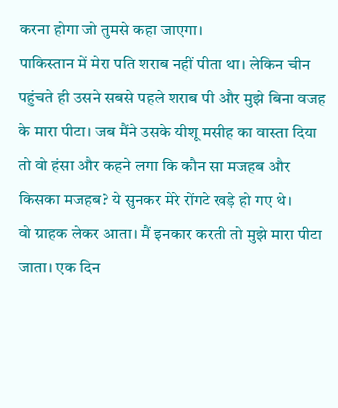करना होगा जो तुमसे कहा जाएगा।
पाकिस्तान में मेरा पति शराब नहीं पीता था। लेकिन चीन पहुंचते ही उसने सबसे पहले शराब पी और मुझे बिना वजह के मारा पीटा। जब मैंने उसके यीशू मसीह का वास्ता दिया तो वो हंसा और कहने लगा कि कौन सा मजहब और किसका मजहब? ये सुनकर मेरे रोंगटे खड़े हो गए थे।
वो ग्राहक लेकर आता। मैं इनकार करती तो मुझे मारा पीटा जाता। एक दिन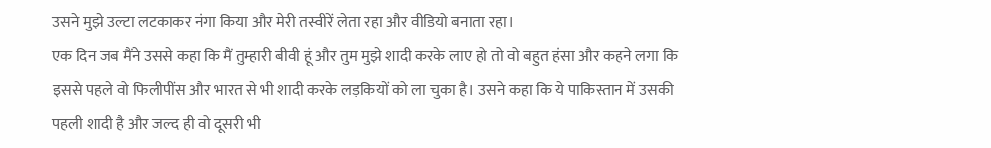उसने मुझे उल्टा लटकाकर नंगा किया और मेरी तस्वीरें लेता रहा और वीडियो बनाता रहा।
एक दिन जब मैंने उससे कहा कि मैं तुम्हारी बीवी हूं और तुम मुझे शादी करके लाए हो तो वो बहुत हंसा और कहने लगा कि इससे पहले वो फिलीपींस और भारत से भी शादी करके लड़कियों को ला चुका है। उसने कहा कि ये पाकिस्तान में उसकी पहली शादी है और जल्द ही वो दूसरी भी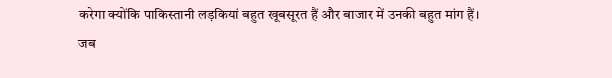करेगा क्योंकि पाकिस्तानी लड़कियां बहुत खूबसूरत हैं और बाजार में उनकी बहुत मांग हैं।
जब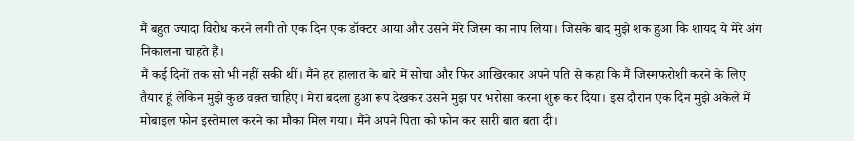मैं बहुत ज्यादा विरोध करने लगी तो एक दिन एक डॉक्टर आया और उसने मेरे जिस्म का नाप लिया। जिसके बाद मुझे शक हुआ कि शायद ये मेरे अंग निकालना चाहते हैं।
मैं कई दिनों तक सो भी नहीं सकी थीं। मैंने हर हालात के बारे में सोचा और फिर आखिरकार अपने पति से कहा कि मैं जिस्मफरोशी करने के लिए तैयार हूं लेकिन मुझे कुछ वक़्त चाहिए। मेरा बदला हुआ रूप देखकर उसने मुझ पर भरोसा करना शुरू कर दिया। इस दौरान एक दिन मुझे अकेले में मोबाइल फोन इस्तेमाल करने का मौका मिल गया। मैंने अपने पिता को फोन कर सारी बात बता दी।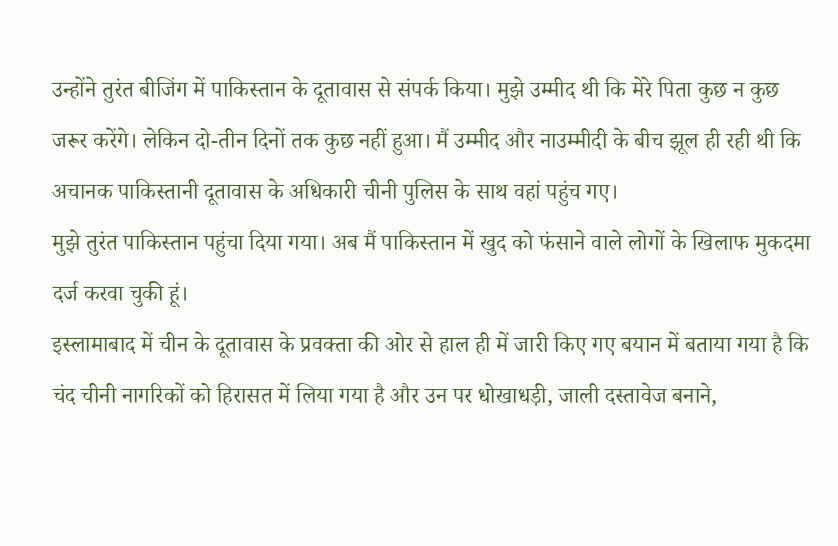उन्होंने तुरंत बीजिंग में पाकिस्तान के दूतावास से संपर्क किया। मुझे उम्मीद थी कि मेरे पिता कुछ न कुछ जरूर करेंगे। लेकिन दो-तीन दिनों तक कुछ नहीं हुआ। मैं उम्मीद और नाउम्मीदी के बीच झूल ही रही थी कि अचानक पाकिस्तानी दूतावास के अधिकारी चीनी पुलिस के साथ वहां पहुंच गए।
मुझे तुरंत पाकिस्तान पहुंचा दिया गया। अब मैं पाकिस्तान में खुद को फंसाने वाले लोगों के खिलाफ मुकदमा दर्ज करवा चुकी हूं।
इस्लामाबाद में चीन के दूतावास के प्रवक्ता की ओर से हाल ही में जारी किए गए बयान में बताया गया है कि चंद चीनी नागरिकों को हिरासत में लिया गया है और उन पर धोखाधड़ी, जाली दस्तावेज बनाने,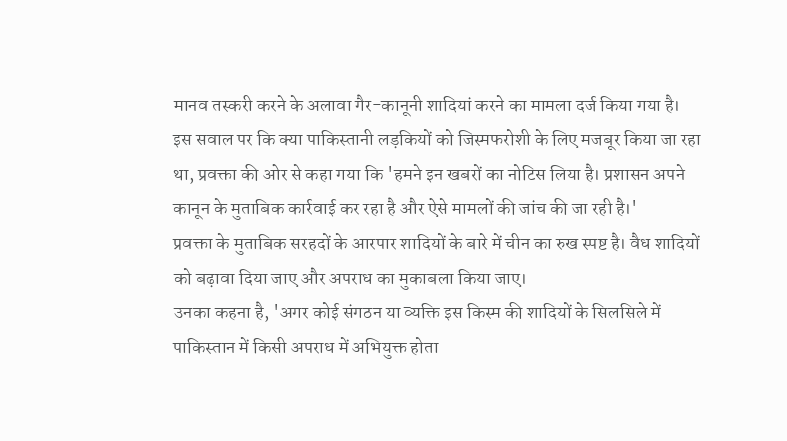मानव तस्करी करने के अलावा गैर-कानूनी शादियां करने का मामला दर्ज किया गया है।
इस सवाल पर कि क्या पाकिस्तानी लड़कियों को जिस्मफरोशी के लिए मजबूर किया जा रहा था, प्रवक्ता की ओर से कहा गया कि 'हमने इन खबरों का नोटिस लिया है। प्रशासन अपने कानून के मुताबिक कार्रवाई कर रहा है और ऐसे मामलों की जांच की जा रही है।'
प्रवक्ता के मुताबिक सरहदों के आरपार शादियों के बारे में चीन का रुख स्पष्ट है। वैध शादियों को बढ़ावा दिया जाए और अपराध का मुकाबला किया जाए।
उनका कहना है, 'अगर कोई संगठन या व्यक्ति इस किस्म की शादियों के सिलसिले में पाकिस्तान में किसी अपराध में अभियुक्त होता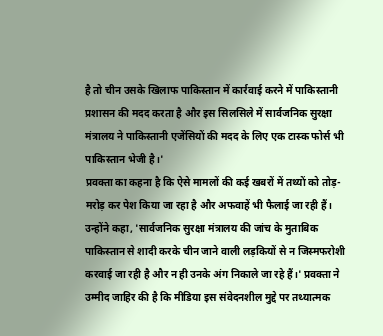है तो चीन उसके खिलाफ पाकिस्तान में कार्रवाई करने में पाकिस्तानी प्रशासन की मदद करता है और इस सिलसिले में सार्वजनिक सुरक्षा मंत्रालय ने पाकिस्तानी एजेंसियों की मदद के लिए एक टास्क फोर्स भी पाकिस्तान भेजी है।'
प्रवक्ता का कहना है कि ऐसे मामलों की कई खबरों में तथ्यों को तोड़-मरोड़ कर पेश किया जा रहा है और अफवाहें भी फैलाई जा रही हैं। उन्होंने कहा, 'सार्वजनिक सुरक्षा मंत्रालय की जांच के मुताबिक पाकिस्तान से शादी करके चीन जाने वाली लड़कियों से न जिस्मफरोशी करवाई जा रही है और न ही उनके अंग निकाले जा रहे हैं।' प्रवक्ता ने उम्मीद जाहिर की है कि मीडिया इस संवेदनशील मुद्दे पर तथ्यात्मक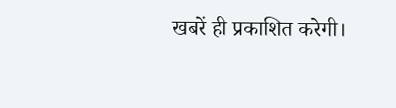खबरें ही प्रकाशित करेगी।